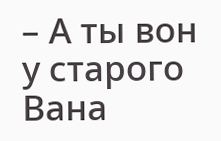– А ты вон у старого Вана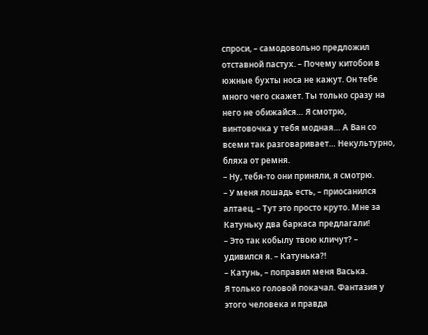спроси, – самодовольно предложил отставной пастух. – Почему китобои в южные бухты носа не кажут. Он тебе много чего скажет. Ты только сразу на него не обижайся… Я смотрю, винтовочка у тебя модная… А Ван со всеми так разговаривает… Некультурно, бляха от ремня.
– Ну, тебя-то они приняли, я смотрю.
– У меня лошадь есть, – приосанился алтаец. – Тут это просто круто. Мне за Катуньку два баркаса предлагали!
– Это так кобылу твою кличут? – удивился я. – Катунька?!
– Катунь, – поправил меня Васька.
Я только головой покачал. Фантазия у этого человека и правда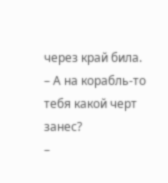через край била.
– А на корабль-то тебя какой черт занес?
–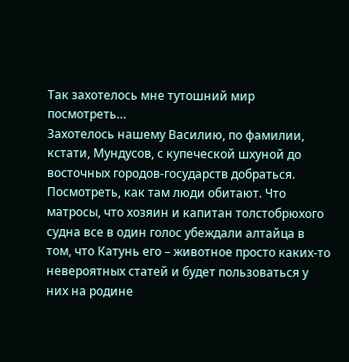Так захотелось мне тутошний мир посмотреть…
Захотелось нашему Василию, по фамилии, кстати, Мундусов, с купеческой шхуной до восточных городов-государств добраться. Посмотреть, как там люди обитают. Что матросы, что хозяин и капитан толстобрюхого судна все в один голос убеждали алтайца в том, что Катунь его – животное просто каких-то невероятных статей и будет пользоваться у них на родине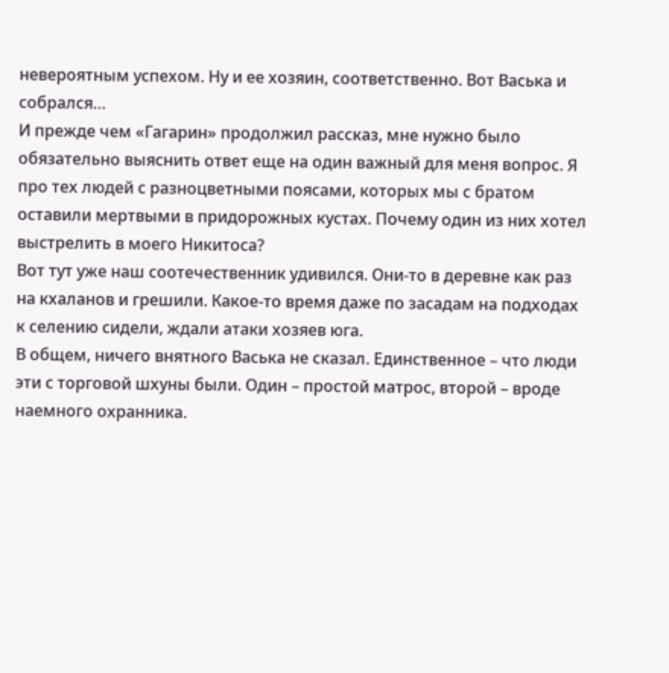невероятным успехом. Ну и ее хозяин, соответственно. Вот Васька и собрался…
И прежде чем «Гагарин» продолжил рассказ, мне нужно было обязательно выяснить ответ еще на один важный для меня вопрос. Я про тех людей с разноцветными поясами, которых мы с братом оставили мертвыми в придорожных кустах. Почему один из них хотел выстрелить в моего Никитоса?
Вот тут уже наш соотечественник удивился. Они-то в деревне как раз на кхаланов и грешили. Какое-то время даже по засадам на подходах к селению сидели, ждали атаки хозяев юга.
В общем, ничего внятного Васька не сказал. Единственное – что люди эти с торговой шхуны были. Один – простой матрос, второй – вроде наемного охранника.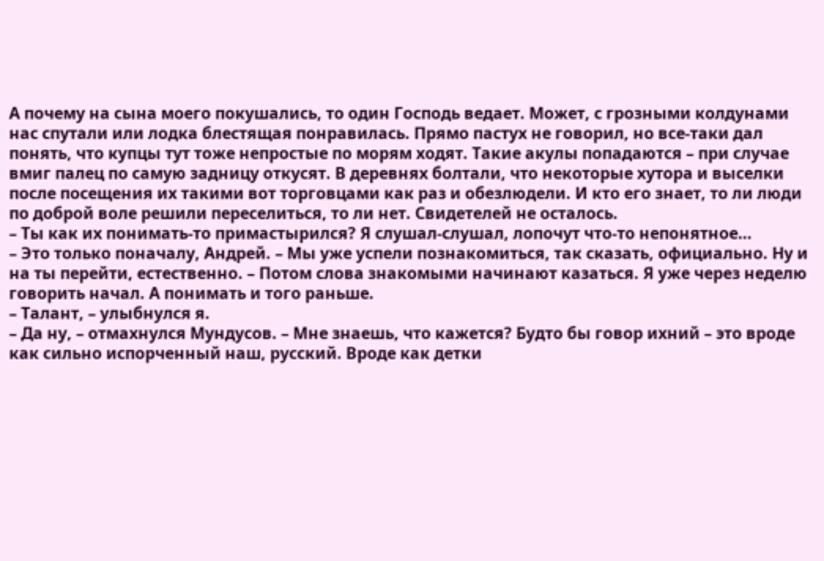А почему на сына моего покушались, то один Господь ведает. Может, с грозными колдунами нас спутали или лодка блестящая понравилась. Прямо пастух не говорил, но все-таки дал понять, что купцы тут тоже непростые по морям ходят. Такие акулы попадаются – при случае вмиг палец по самую задницу откусят. В деревнях болтали, что некоторые хутора и выселки после посещения их такими вот торговцами как раз и обезлюдели. И кто его знает, то ли люди по доброй воле решили переселиться, то ли нет. Свидетелей не осталось.
– Ты как их понимать-то примастырился? Я слушал-слушал, лопочут что-то непонятное…
– Это только поначалу, Андрей. – Мы уже успели познакомиться, так сказать, официально. Ну и на ты перейти, естественно. – Потом слова знакомыми начинают казаться. Я уже через неделю говорить начал. А понимать и того раньше.
– Талант, – улыбнулся я.
– Да ну, – отмахнулся Мундусов. – Мне знаешь, что кажется? Будто бы говор ихний – это вроде как сильно испорченный наш, русский. Вроде как детки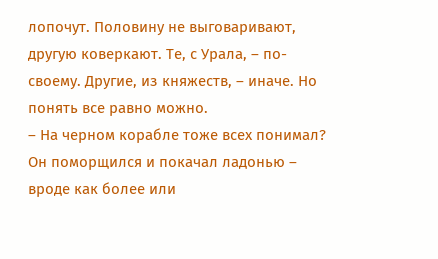лопочут. Половину не выговаривают, другую коверкают. Те, с Урала, – по-своему. Другие, из княжеств, – иначе. Но понять все равно можно.
– На черном корабле тоже всех понимал?
Он поморщился и покачал ладонью – вроде как более или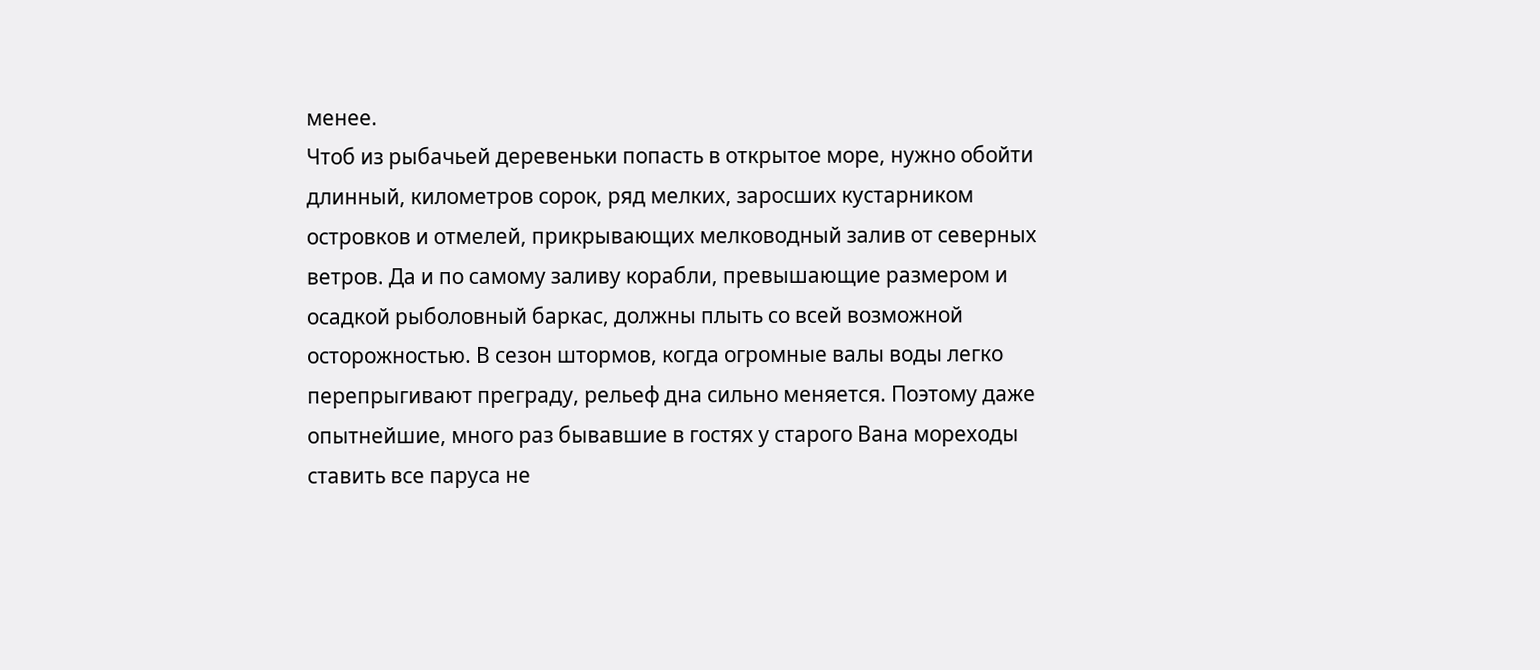менее.
Чтоб из рыбачьей деревеньки попасть в открытое море, нужно обойти длинный, километров сорок, ряд мелких, заросших кустарником островков и отмелей, прикрывающих мелководный залив от северных ветров. Да и по самому заливу корабли, превышающие размером и осадкой рыболовный баркас, должны плыть со всей возможной осторожностью. В сезон штормов, когда огромные валы воды легко перепрыгивают преграду, рельеф дна сильно меняется. Поэтому даже опытнейшие, много раз бывавшие в гостях у старого Вана мореходы ставить все паруса не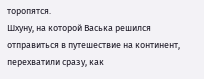торопятся.
Шхуну, на которой Васька решился отправиться в путешествие на континент, перехватили сразу, как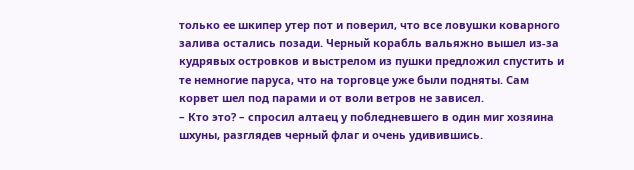только ее шкипер утер пот и поверил, что все ловушки коварного залива остались позади. Черный корабль вальяжно вышел из-за кудрявых островков и выстрелом из пушки предложил спустить и те немногие паруса, что на торговце уже были подняты. Сам корвет шел под парами и от воли ветров не зависел.
– Кто это? – спросил алтаец у побледневшего в один миг хозяина шхуны, разглядев черный флаг и очень удивившись.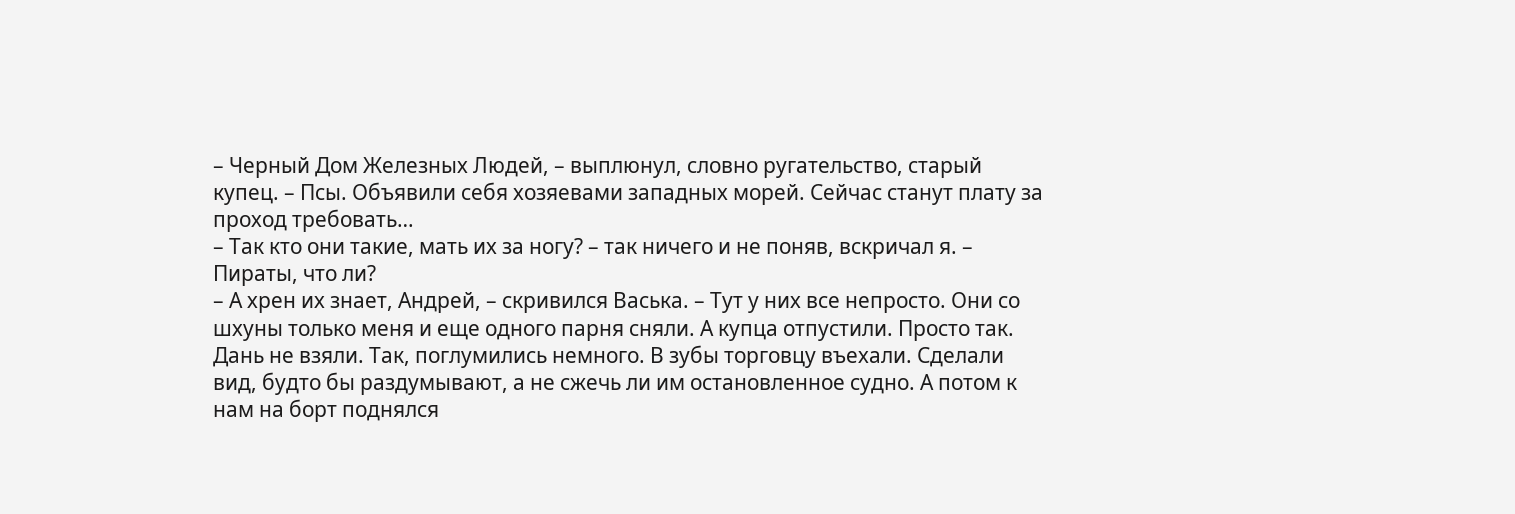– Черный Дом Железных Людей, – выплюнул, словно ругательство, старый купец. – Псы. Объявили себя хозяевами западных морей. Сейчас станут плату за проход требовать…
– Так кто они такие, мать их за ногу? – так ничего и не поняв, вскричал я. – Пираты, что ли?
– А хрен их знает, Андрей, – скривился Васька. – Тут у них все непросто. Они со шхуны только меня и еще одного парня сняли. А купца отпустили. Просто так. Дань не взяли. Так, поглумились немного. В зубы торговцу въехали. Сделали вид, будто бы раздумывают, а не сжечь ли им остановленное судно. А потом к нам на борт поднялся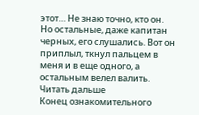этот… Не знаю точно, кто он. Но остальные, даже капитан черных, его слушались. Вот он приплыл, ткнул пальцем в меня и в еще одного, а остальным велел валить.
Читать дальше
Конец ознакомительного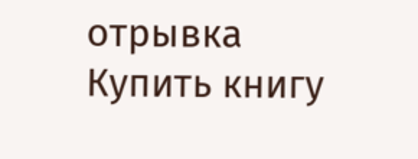отрывка
Купить книгу